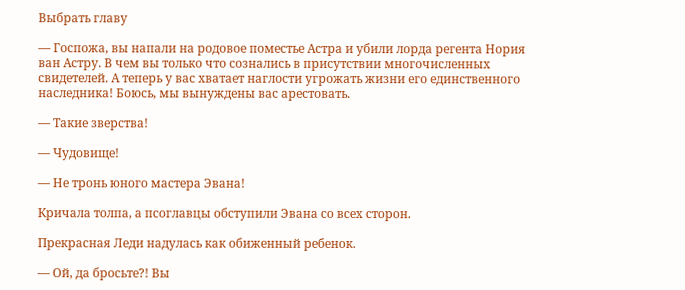Выбрать главу

— Госпожа, вы напали на родовое поместье Астра и убили лорда регента Нория ван Астру. В чем вы только что сознались в присутствии многочисленных свидетелей. А теперь у вас хватает наглости угрожать жизни его единственного наследника! Боюсь, мы вынуждены вас арестовать.

— Такие зверства!

— Чудовище!

— Не тронь юного мастера Эвана!

Кричала толпа, а псоглавцы обступили Эвана со всех сторон.

Прекрасная Леди надулась как обиженный ребенок.

— Ой, да бросьте?! Вы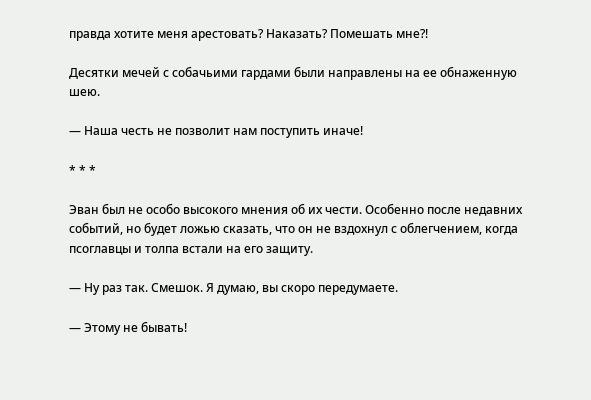правда хотите меня арестовать? Наказать? Помешать мне?!

Десятки мечей с собачьими гардами были направлены на ее обнаженную шею.

— Наша честь не позволит нам поступить иначе!

* * *

Эван был не особо высокого мнения об их чести. Особенно после недавних событий, но будет ложью сказать, что он не вздохнул с облегчением, когда псоглавцы и толпа встали на его защиту.

— Ну раз так. Смешок. Я думаю, вы скоро передумаете.

— Этому не бывать!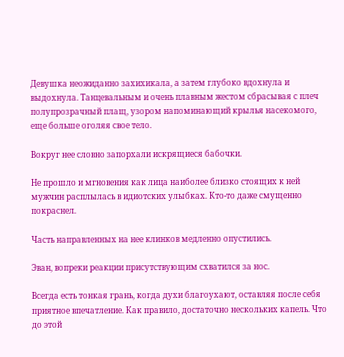Девушка неожиданно захихикала, а затем глубоко вдохнула и выдохнула. Танцевальным и очень плавным жестом сбрасывая с плеч полупрозрачный плащ, узором напоминающий крылья насекомого, еще больше оголяя свое тело.

Вокруг нее словно запорхали искрящиеся бабочки.

Не прошло и мгновения как лица наиболее близко стоящих к ней мужчин расплылась в идиотских улыбках. Кто-то даже смущенно покраснел.

Часть направленных на нее клинков медленно опустились.

Эван, вопреки реакции присутствующим схватился за нос.

Всегда есть тонкая грань, когда духи благоухают, оставляя после себя приятное впечатление. Как правило, достаточно нескольких капель. Что до этой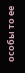особы то ее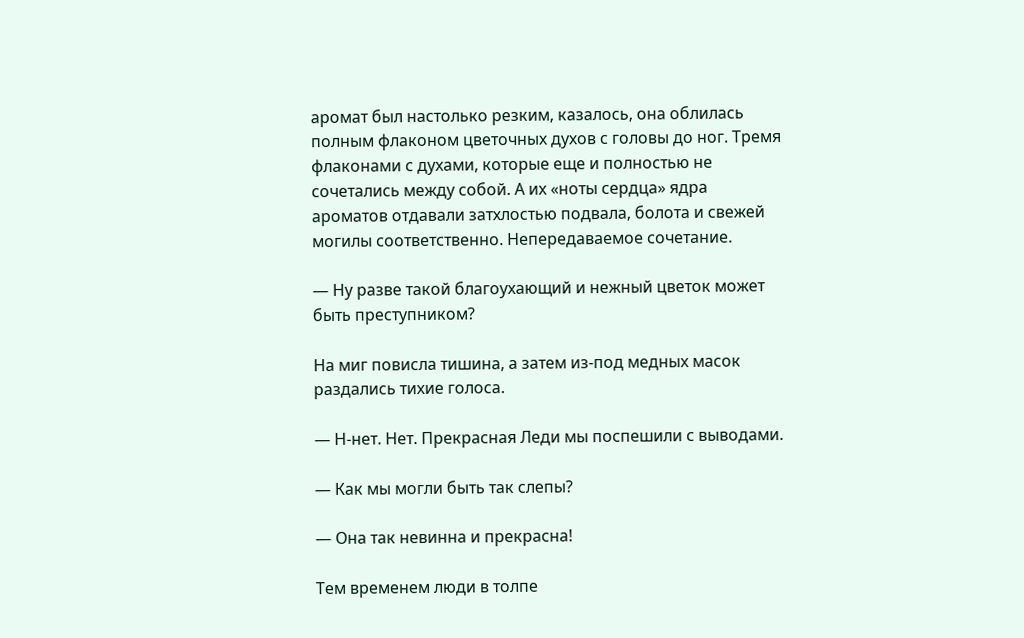аромат был настолько резким, казалось, она облилась полным флаконом цветочных духов с головы до ног. Тремя флаконами с духами, которые еще и полностью не сочетались между собой. А их «ноты сердца» ядра ароматов отдавали затхлостью подвала, болота и свежей могилы соответственно. Непередаваемое сочетание.

— Ну разве такой благоухающий и нежный цветок может быть преступником?

На миг повисла тишина, а затем из-под медных масок раздались тихие голоса.

— Н-нет. Нет. Прекрасная Леди мы поспешили с выводами.

— Как мы могли быть так слепы?

— Она так невинна и прекрасна!

Тем временем люди в толпе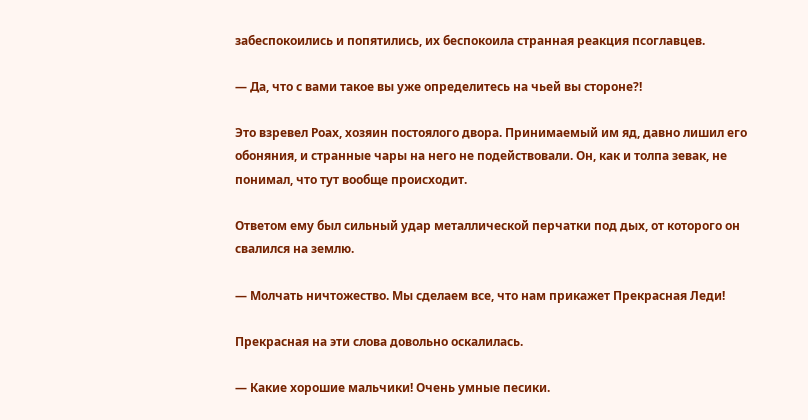забеспокоились и попятились, их беспокоила странная реакция псоглавцев.

— Да, что с вами такое вы уже определитесь на чьей вы стороне?!

Это взревел Роах, хозяин постоялого двора. Принимаемый им яд, давно лишил его обоняния, и странные чары на него не подействовали. Он, как и толпа зевак, не понимал, что тут вообще происходит.

Ответом ему был сильный удар металлической перчатки под дых, от которого он свалился на землю.

— Молчать ничтожество. Мы сделаем все, что нам прикажет Прекрасная Леди!

Прекрасная на эти слова довольно оскалилась.

— Какие хорошие мальчики! Очень умные песики.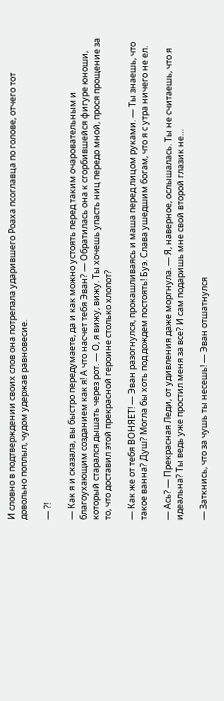И словно в подтверждении своих слов она потрепала ударившего Роаха псоглавца по голове, отчего тот довольно поплыл, чудом удержав равновесие.

— ?!

— Как я и сказала, вы быстро передумаете, да и как можно устоять перед таким очаровательным и благоухающим созданием как я! А что насчет тебя Эван? — Обратилась она к сгорбившейся фигуре юноши, который старался дышать через рот. — О, я вижу, вижу. Ты хочешь упасть ниц передо мной, прося прощение за то, что доставил этой прекрасной героине столько хлопот?

— Как же от тебя ВОНЯЕТ! — Эван разогнулся, прокашливаясь и маша перед лицом руками. — Ты знаешь, что такое ванна? Душ? Могла бы хоть под дождем постоять! Буэ. Слава ушедшим богам, что я с утра ничего не ел.

— Ась? — Прекрасная Леди, от удивления даже моргнула. — Я, наверное, ослышалась. Ты не считаешь, что я идеальна? Ты ведь уже простил меня за все? И сам подаришь мне свой второй глазик не…

— Заткнись, что за чушь ты несешь! — Эван отшатнулся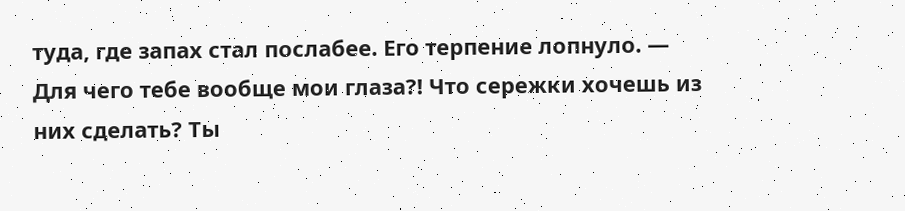туда, где запах стал послабее. Его терпение лопнуло. — Для чего тебе вообще мои глаза?! Что сережки хочешь из них сделать? Ты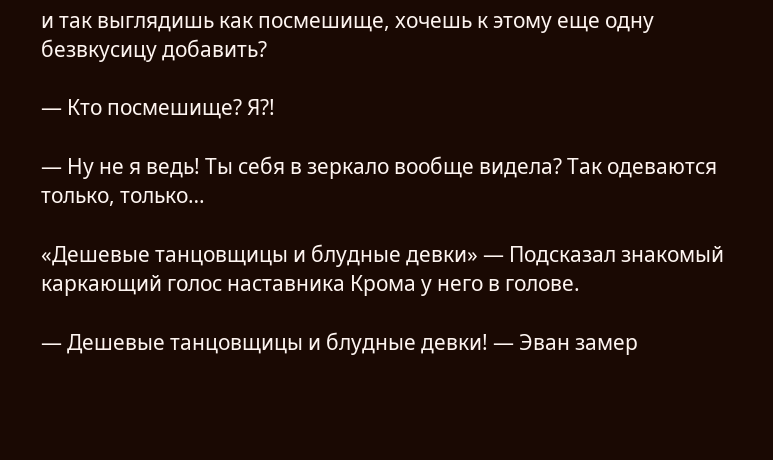и так выглядишь как посмешище, хочешь к этому еще одну безвкусицу добавить?

— Кто посмешище? Я?!

— Ну не я ведь! Ты себя в зеркало вообще видела? Так одеваются только, только…

«Дешевые танцовщицы и блудные девки» — Подсказал знакомый каркающий голос наставника Крома у него в голове.

— Дешевые танцовщицы и блудные девки! — Эван замер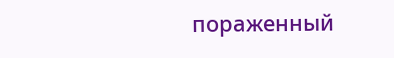пораженный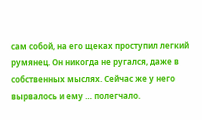сам собой, на его щеках проступил легкий румянец. Он никогда не ругался, даже в собственных мыслях. Сейчас же у него вырвалось и ему … полегчало.